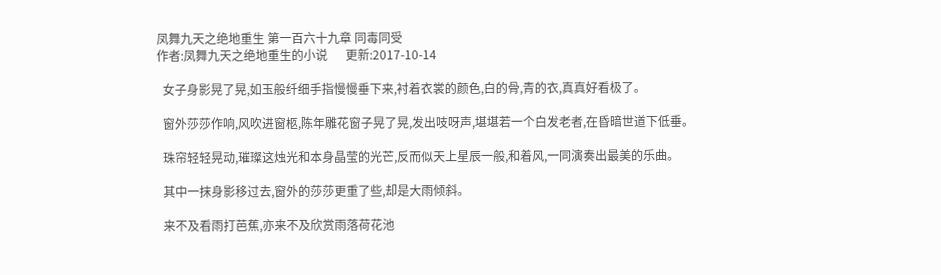凤舞九天之绝地重生 第一百六十九章 同毒同受
作者:凤舞九天之绝地重生的小说      更新:2017-10-14

  女子身影晃了晃,如玉般纤细手指慢慢垂下来,衬着衣裳的颜色,白的骨,青的衣,真真好看极了。

  窗外莎莎作响,风吹进窗柩,陈年雕花窗子晃了晃,发出吱呀声,堪堪若一个白发老者,在昏暗世道下低垂。

  珠帘轻轻晃动,璀璨这烛光和本身晶莹的光芒,反而似天上星辰一般,和着风,一同演奏出最美的乐曲。

  其中一抹身影移过去,窗外的莎莎更重了些,却是大雨倾斜。

  来不及看雨打芭蕉,亦来不及欣赏雨落荷花池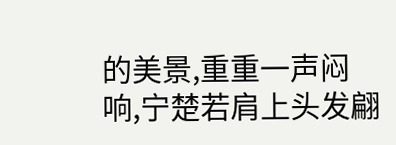的美景,重重一声闷响,宁楚若肩上头发翩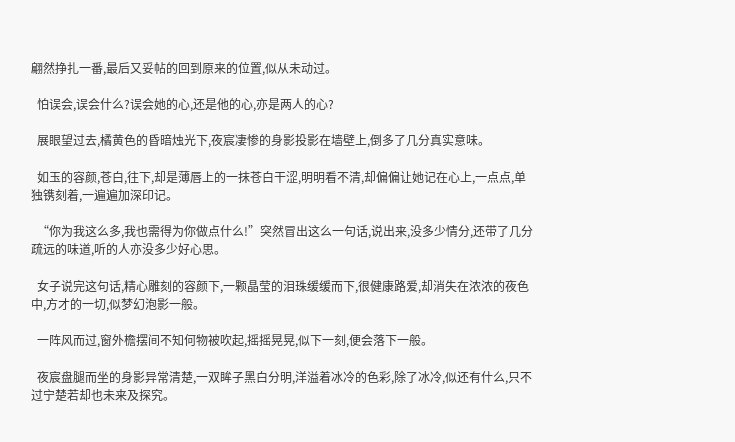翩然挣扎一番,最后又妥帖的回到原来的位置,似从未动过。

  怕误会,误会什么?误会她的心,还是他的心,亦是两人的心?

  展眼望过去,橘黄色的昏暗烛光下,夜宸凄惨的身影投影在墙壁上,倒多了几分真实意味。

  如玉的容颜,苍白,往下,却是薄唇上的一抹苍白干涩,明明看不清,却偏偏让她记在心上,一点点,单独镌刻着,一遍遍加深印记。

  “你为我这么多,我也需得为你做点什么!”突然冒出这么一句话,说出来,没多少情分,还带了几分疏远的味道,听的人亦没多少好心思。

  女子说完这句话,精心雕刻的容颜下,一颗晶莹的泪珠缓缓而下,很健康路爱,却消失在浓浓的夜色中,方才的一切,似梦幻泡影一般。

  一阵风而过,窗外檐摆间不知何物被吹起,摇摇晃晃,似下一刻,便会落下一般。

  夜宸盘腿而坐的身影异常清楚,一双眸子黑白分明,洋溢着冰冷的色彩,除了冰冷,似还有什么,只不过宁楚若却也未来及探究。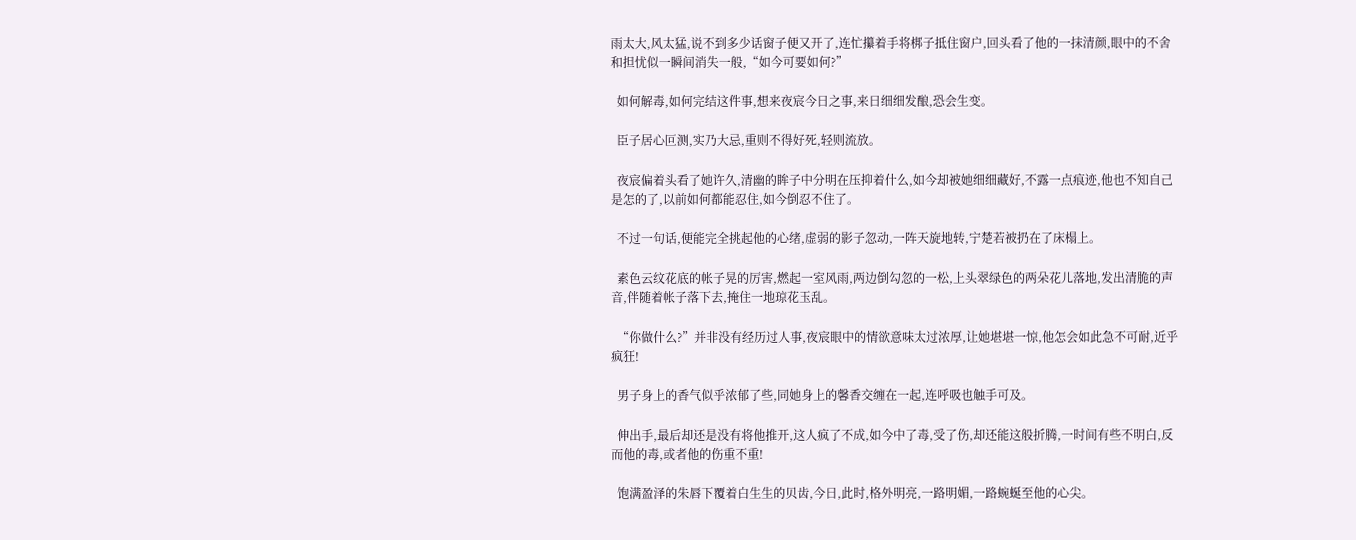雨太大,风太猛,说不到多少话窗子便又开了,连忙攥着手将梆子抵住窗户,回头看了他的一抹清颜,眼中的不舍和担忧似一瞬间消失一般,“如今可要如何?”

  如何解毒,如何完结这件事,想来夜宸今日之事,来日细细发酿,恐会生变。

  臣子居心叵测,实乃大忌,重则不得好死,轻则流放。

  夜宸偏着头看了她许久,清幽的眸子中分明在压抑着什么,如今却被她细细藏好,不露一点痕迹,他也不知自己是怎的了,以前如何都能忍住,如今倒忍不住了。

  不过一句话,便能完全挑起他的心绪,虚弱的影子忽动,一阵天旋地转,宁楚若被扔在了床榻上。

  素色云纹花底的帐子晃的厉害,燃起一室风雨,两边倒勾忽的一松,上头翠绿色的两朵花儿落地,发出清脆的声音,伴随着帐子落下去,掩住一地琼花玉乱。

  “你做什么?”并非没有经历过人事,夜宸眼中的情欲意味太过浓厚,让她堪堪一惊,他怎会如此急不可耐,近乎疯狂!

  男子身上的香气似乎浓郁了些,同她身上的馨香交缠在一起,连呼吸也触手可及。

  伸出手,最后却还是没有将他推开,这人疯了不成,如今中了毒,受了伤,却还能这般折腾,一时间有些不明白,反而他的毒,或者他的伤重不重!

  饱满盈泽的朱唇下覆着白生生的贝齿,今日,此时,格外明亮,一路明媚,一路蜿蜒至他的心尖。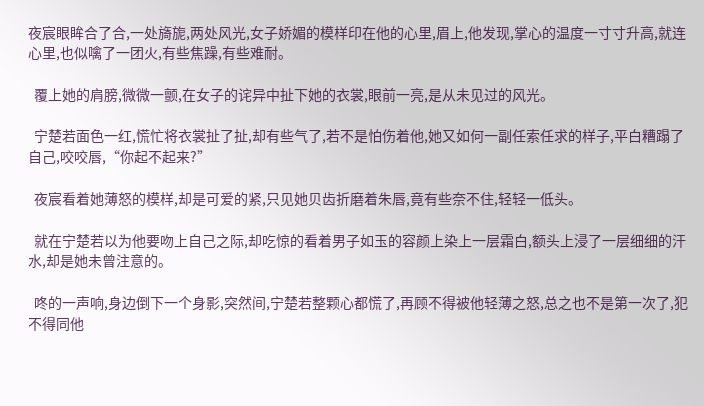夜宸眼眸合了合,一处旖旎,两处风光,女子娇媚的模样印在他的心里,眉上,他发现,掌心的温度一寸寸升高,就连心里,也似噙了一团火,有些焦躁,有些难耐。

  覆上她的肩膀,微微一颤,在女子的诧异中扯下她的衣裳,眼前一亮,是从未见过的风光。

  宁楚若面色一红,慌忙将衣裳扯了扯,却有些气了,若不是怕伤着他,她又如何一副任索任求的样子,平白糟蹋了自己,咬咬唇,“你起不起来?”

  夜宸看着她薄怒的模样,却是可爱的紧,只见她贝齿折磨着朱唇,竟有些奈不住,轻轻一低头。

  就在宁楚若以为他要吻上自己之际,却吃惊的看着男子如玉的容颜上染上一层霜白,额头上浸了一层细细的汗水,却是她未曾注意的。

  咚的一声响,身边倒下一个身影,突然间,宁楚若整颗心都慌了,再顾不得被他轻薄之怒,总之也不是第一次了,犯不得同他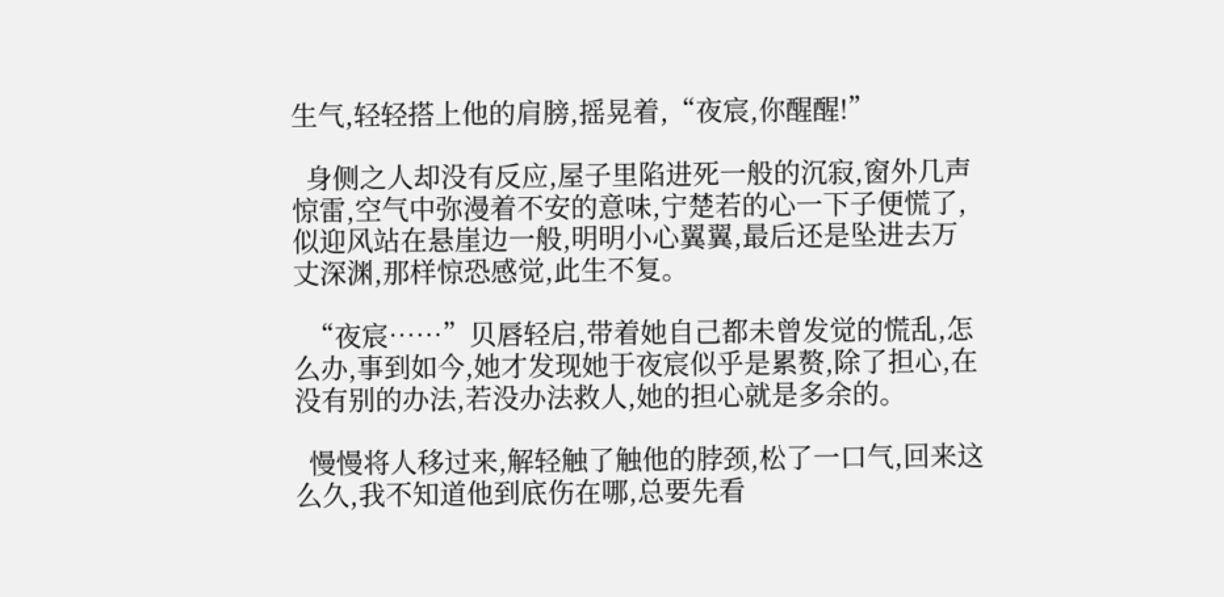生气,轻轻搭上他的肩膀,摇晃着,“夜宸,你醒醒!”

  身侧之人却没有反应,屋子里陷进死一般的沉寂,窗外几声惊雷,空气中弥漫着不安的意味,宁楚若的心一下子便慌了,似迎风站在悬崖边一般,明明小心翼翼,最后还是坠进去万丈深渊,那样惊恐感觉,此生不复。

  “夜宸……”贝唇轻启,带着她自己都未曾发觉的慌乱,怎么办,事到如今,她才发现她于夜宸似乎是累赘,除了担心,在没有别的办法,若没办法救人,她的担心就是多余的。

  慢慢将人移过来,解轻触了触他的脖颈,松了一口气,回来这么久,我不知道他到底伤在哪,总要先看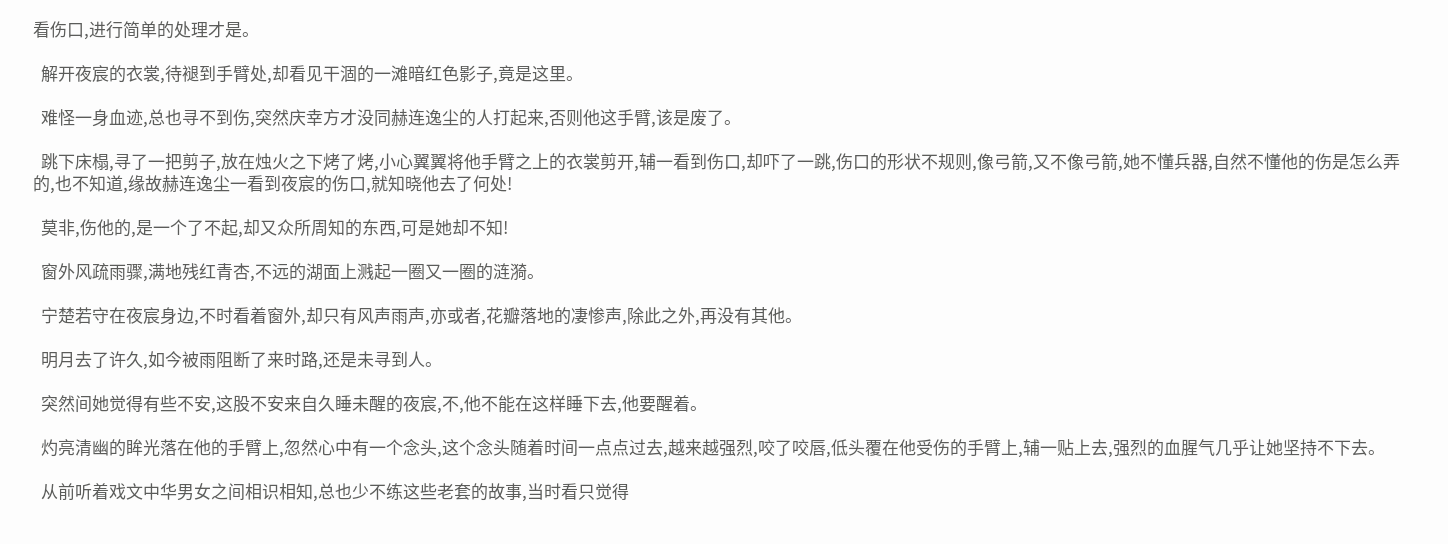看伤口,进行简单的处理才是。

  解开夜宸的衣裳,待褪到手臂处,却看见干涸的一滩暗红色影子,竟是这里。

  难怪一身血迹,总也寻不到伤,突然庆幸方才没同赫连逸尘的人打起来,否则他这手臂,该是废了。

  跳下床榻,寻了一把剪子,放在烛火之下烤了烤,小心翼翼将他手臂之上的衣裳剪开,辅一看到伤口,却吓了一跳,伤口的形状不规则,像弓箭,又不像弓箭,她不懂兵器,自然不懂他的伤是怎么弄的,也不知道,缘故赫连逸尘一看到夜宸的伤口,就知晓他去了何处!

  莫非,伤他的,是一个了不起,却又众所周知的东西,可是她却不知!

  窗外风疏雨骤,满地残红青杏,不远的湖面上溅起一圈又一圈的涟漪。

  宁楚若守在夜宸身边,不时看着窗外,却只有风声雨声,亦或者,花瓣落地的凄惨声,除此之外,再没有其他。

  明月去了许久,如今被雨阻断了来时路,还是未寻到人。

  突然间她觉得有些不安,这股不安来自久睡未醒的夜宸,不,他不能在这样睡下去,他要醒着。

  灼亮清幽的眸光落在他的手臂上,忽然心中有一个念头,这个念头随着时间一点点过去,越来越强烈,咬了咬唇,低头覆在他受伤的手臂上,辅一贴上去,强烈的血腥气几乎让她坚持不下去。

  从前听着戏文中华男女之间相识相知,总也少不练这些老套的故事,当时看只觉得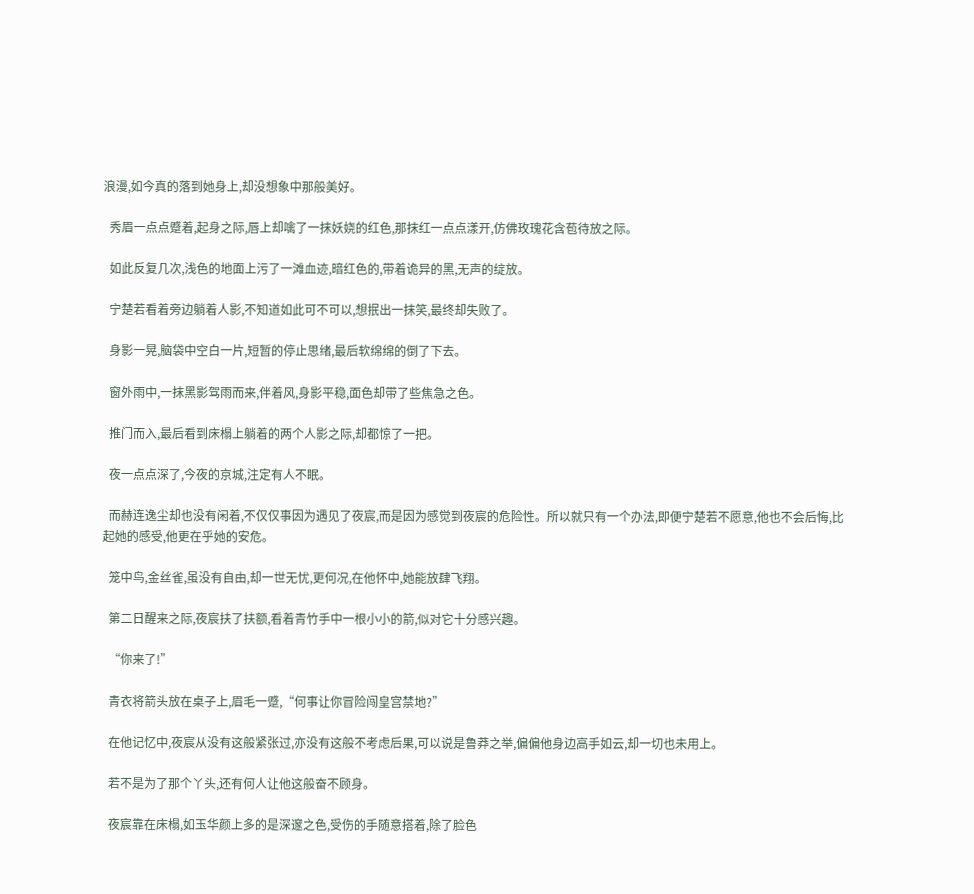浪漫,如今真的落到她身上,却没想象中那般美好。

  秀眉一点点蹙着,起身之际,唇上却噙了一抹妖娆的红色,那抹红一点点漾开,仿佛玫瑰花含苞待放之际。

  如此反复几次,浅色的地面上污了一滩血迹,暗红色的,带着诡异的黑,无声的绽放。

  宁楚若看着旁边躺着人影,不知道如此可不可以,想抿出一抹笑,最终却失败了。

  身影一晃,脑袋中空白一片,短暂的停止思绪,最后软绵绵的倒了下去。

  窗外雨中,一抹黑影驾雨而来,伴着风,身影平稳,面色却带了些焦急之色。

  推门而入,最后看到床榻上躺着的两个人影之际,却都惊了一把。

  夜一点点深了,今夜的京城,注定有人不眠。

  而赫连逸尘却也没有闲着,不仅仅事因为遇见了夜宸,而是因为感觉到夜宸的危险性。所以就只有一个办法,即便宁楚若不愿意,他也不会后悔,比起她的感受,他更在乎她的安危。

  笼中鸟,金丝雀,虽没有自由,却一世无忧,更何况,在他怀中,她能放肆飞翔。

  第二日醒来之际,夜宸扶了扶额,看着青竹手中一根小小的箭,似对它十分感兴趣。

  “你来了!”

  青衣将箭头放在桌子上,眉毛一蹙,“何事让你冒险闯皇宫禁地?”

  在他记忆中,夜宸从没有这般紧张过,亦没有这般不考虑后果,可以说是鲁莽之举,偏偏他身边高手如云,却一切也未用上。

  若不是为了那个丫头,还有何人让他这般奋不顾身。

  夜宸靠在床榻,如玉华颜上多的是深邃之色,受伤的手随意搭着,除了脸色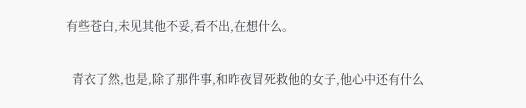有些苍白,未见其他不妥,看不出,在想什么。

  青衣了然,也是,除了那件事,和昨夜冒死救他的女子,他心中还有什么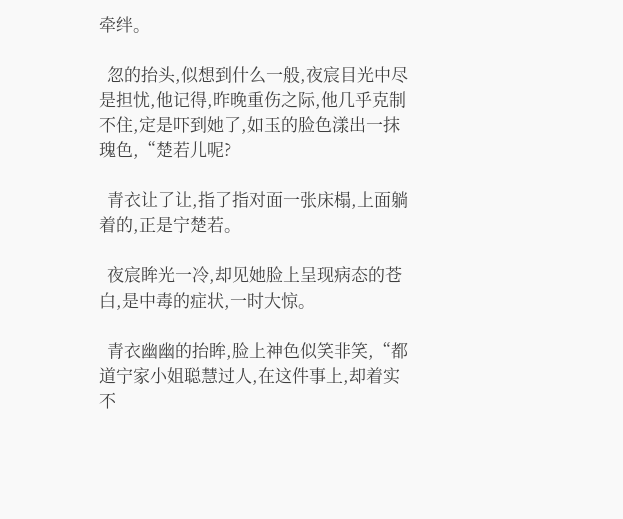牵绊。

  忽的抬头,似想到什么一般,夜宸目光中尽是担忧,他记得,昨晚重伤之际,他几乎克制不住,定是吓到她了,如玉的脸色漾出一抹瑰色,“楚若儿呢?

  青衣让了让,指了指对面一张床榻,上面躺着的,正是宁楚若。

  夜宸眸光一冷,却见她脸上呈现病态的苍白,是中毒的症状,一时大惊。

  青衣幽幽的抬眸,脸上神色似笑非笑,“都道宁家小姐聪慧过人,在这件事上,却着实不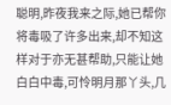聪明,昨夜我来之际,她已帮你将毒吸了许多出来,却不知这样对于亦无甚帮助,只能让她白白中毒,可怜明月那丫头,几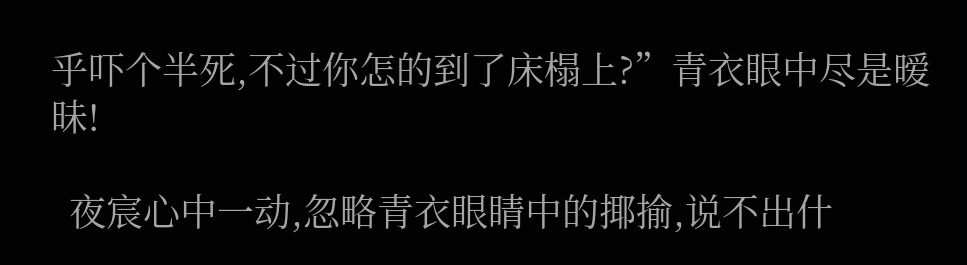乎吓个半死,不过你怎的到了床榻上?”青衣眼中尽是暧昧!

  夜宸心中一动,忽略青衣眼睛中的揶揄,说不出什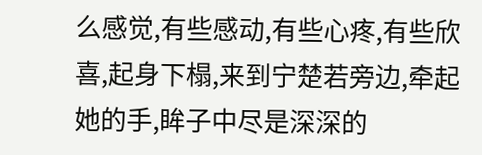么感觉,有些感动,有些心疼,有些欣喜,起身下榻,来到宁楚若旁边,牵起她的手,眸子中尽是深深的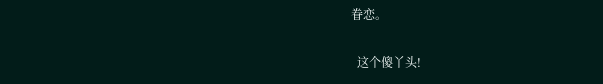眷恋。

  这个傻丫头!